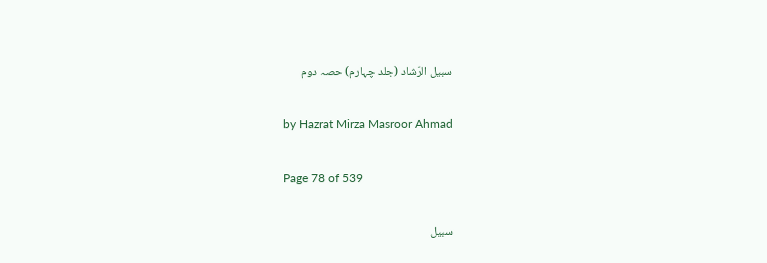سبیل الرّشاد (جلد چہارم) حصہ دوم

by Hazrat Mirza Masroor Ahmad

Page 78 of 539

سبیل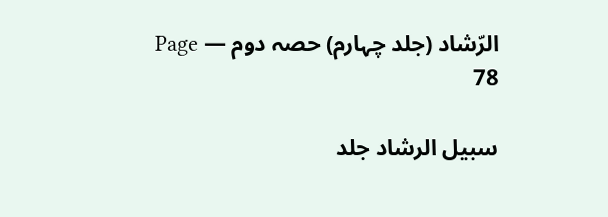الرّشاد (جلد چہارم) حصہ دوم — Page 78

سبیل الرشاد جلد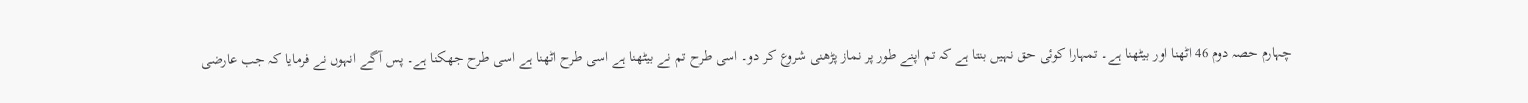چہارم حصہ دوم 46 اٹھنا اور بیٹھنا ہے۔ تمہارا کوئی حق نہیں بنتا ہے کہ تم اپنے طور پر نماز پڑھنی شروع کر دو۔ اسی طرح تم نے بیٹھنا ہے اسی طرح اٹھنا ہے اسی طرح جھکنا ہے۔ پس آگے انہوں نے فرمایا کہ جب عارضی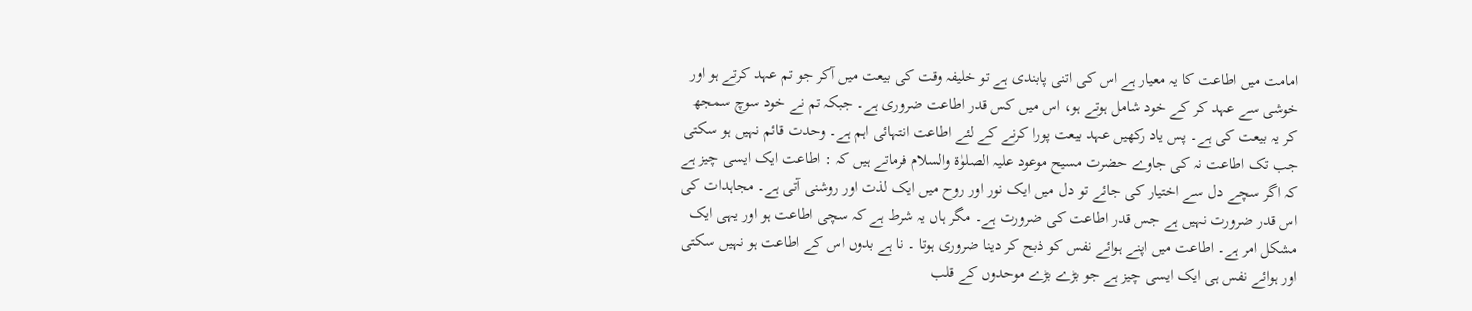امامت میں اطاعت کا یہ معیار ہے اس کی اتنی پابندی ہے تو خلیفہ وقت کی بیعت میں آکر جو تم عہد کرتے ہو اور خوشی سے عہد کر کے خود شامل ہوتے ہو، اس میں کس قدر اطاعت ضروری ہے۔ جبکہ تم نے خود سوچ سمجھ کر یہ بیعت کی ہے۔ پس یاد رکھیں عہد بیعت پورا کرنے کے لئے اطاعت انتہائی اہم ہے۔ وحدت قائم نہیں ہو سکتی جب تک اطاعت نہ کی جاوے حضرت مسیح موعود علیہ الصلوٰۃ والسلام فرماتے ہیں کہ : اطاعت ایک ایسی چیز ہے کہ اگر سچے دل سے اختیار کی جائے تو دل میں ایک نور اور روح میں ایک لذت اور روشنی آتی ہے۔ مجاہدات کی اس قدر ضرورت نہیں ہے جس قدر اطاعت کی ضرورت ہے۔ مگر ہاں یہ شرط ہے کہ سچی اطاعت ہو اور یہی ایک مشکل امر ہے۔ اطاعت میں اپنے ہوائے نفس کو ذبح کر دینا ضروری ہوتا ۔ نا ہے بدوں اس کے اطاعت ہو نہیں سکتی اور ہوائے نفس ہی ایک ایسی چیز ہے جو بڑے بڑے موحدوں کے قلب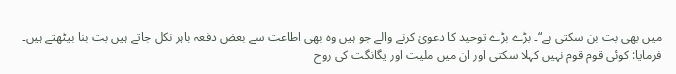میں بھی بت بن سکتی ہے“۔ بڑے بڑے توحید کا دعویٰ کرنے والے جو ہیں وہ بھی اطاعت سے بعض دفعہ باہر نکل جاتے ہیں بت بنا بیٹھتے ہیں۔ فرمایا: کوئی قوم قوم نہیں کہلا سکتی اور ان میں ملیت اور یگانگت کی روح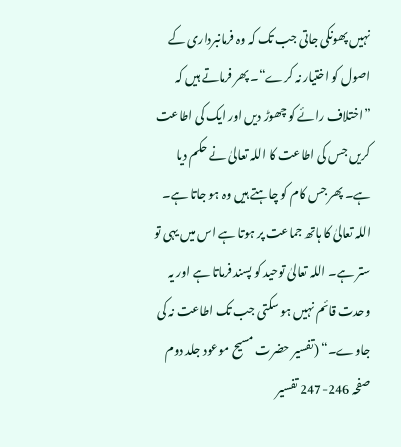نہیں پھونکی جاتی جب تک کہ وہ فرمانبرداری کے اصول کو اختیار نہ کرے“۔ پھر فرماتے ہیں کہ ”اختلاف رائے کو چھوڑ دیں اور ایک کی اطاعت کریں جس کی اطاعت کا اللہ تعالیٰ نے حکم دیا ہے۔ پھر جس کام کو چاہتے ہیں وہ ہو جاتا ہے۔ اللہ تعالیٰ کا ہاتھ جماعت پر ہوتا ہے اس میں یہی تو ستر ہے۔ اللہ تعالیٰ توحید کو پسند فرماتا ہے اور یہ وحدت قائم نہیں ہو سکتی جب تک اطاعت نہ کی جاوے۔“ (تفسیر حضرت مسیح موعود جلد دوم صفحہ 246-247 تفسیر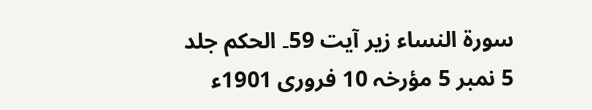سورۃ النساء زیر آیت 59۔ الحکم جلد 5 نمبر 5 مؤرخہ 10 فروری 1901ء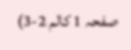صفحہ 1 کالم 2-3)